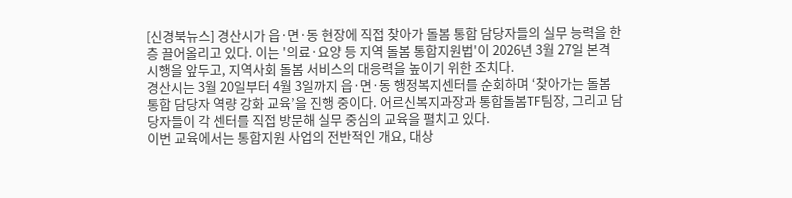[신경북뉴스] 경산시가 읍·면·동 현장에 직접 찾아가 돌봄 통합 담당자들의 실무 능력을 한층 끌어올리고 있다. 이는 '의료·요양 등 지역 돌봄 통합지원법'이 2026년 3월 27일 본격 시행을 앞두고, 지역사회 돌봄 서비스의 대응력을 높이기 위한 조치다.
경산시는 3월 20일부터 4월 3일까지 읍·면·동 행정복지센터를 순회하며 ‘찾아가는 돌봄 통합 담당자 역량 강화 교육’을 진행 중이다. 어르신복지과장과 통합돌봄TF팀장, 그리고 담당자들이 각 센터를 직접 방문해 실무 중심의 교육을 펼치고 있다.
이번 교육에서는 통합지원 사업의 전반적인 개요, 대상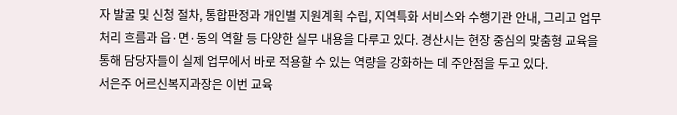자 발굴 및 신청 절차, 통합판정과 개인별 지원계획 수립, 지역특화 서비스와 수행기관 안내, 그리고 업무처리 흐름과 읍·면·동의 역할 등 다양한 실무 내용을 다루고 있다. 경산시는 현장 중심의 맞춤형 교육을 통해 담당자들이 실제 업무에서 바로 적용할 수 있는 역량을 강화하는 데 주안점을 두고 있다.
서은주 어르신복지과장은 이번 교육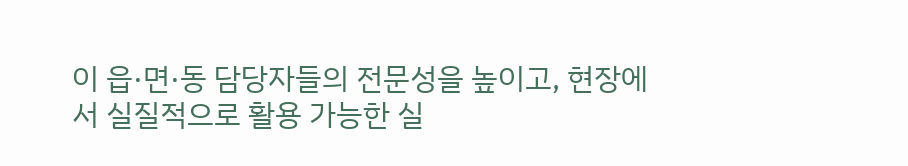이 읍·면·동 담당자들의 전문성을 높이고, 현장에서 실질적으로 활용 가능한 실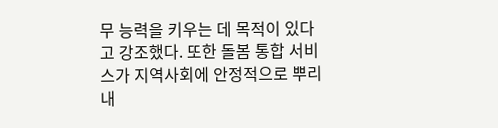무 능력을 키우는 데 목적이 있다고 강조했다. 또한 돌봄 통합 서비스가 지역사회에 안정적으로 뿌리내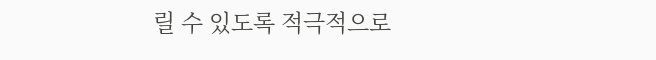릴 수 있도록 적극적으로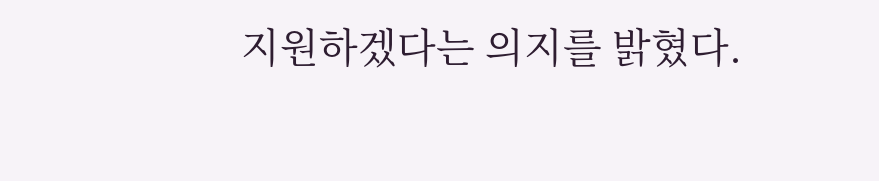지원하겠다는 의지를 밝혔다.